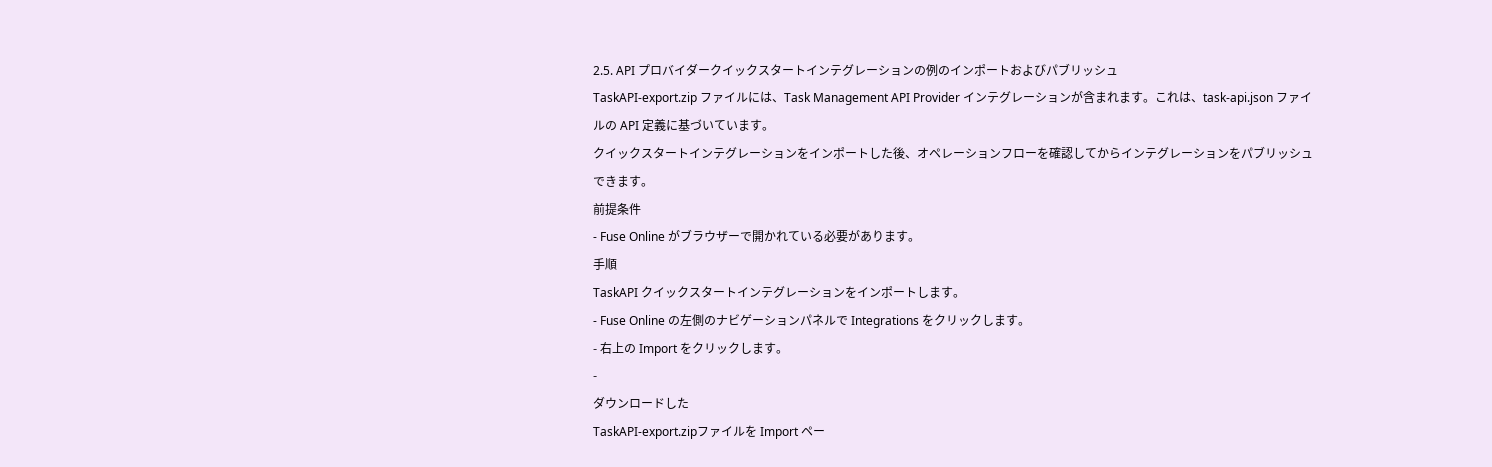2.5. API プロバイダークイックスタートインテグレーションの例のインポートおよびパブリッシュ
TaskAPI-export.zip ファイルには、Task Management API Provider インテグレーションが含まれます。これは、task-api.json ファイルの API 定義に基づいています。
クイックスタートインテグレーションをインポートした後、オペレーションフローを確認してからインテグレーションをパブリッシュできます。
前提条件
- Fuse Online がブラウザーで開かれている必要があります。
手順
TaskAPI クイックスタートインテグレーションをインポートします。
- Fuse Online の左側のナビゲーションパネルで Integrations をクリックします。
- 右上の Import をクリックします。
-
ダウンロードした
TaskAPI-export.zipファイルを Import ペー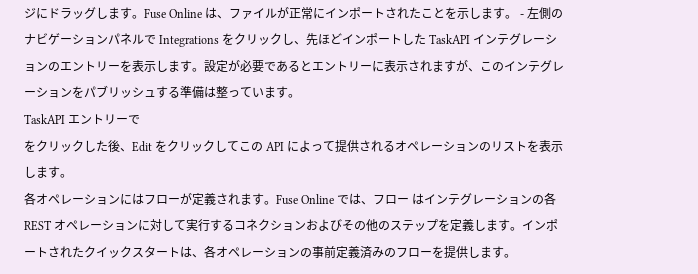ジにドラッグします。Fuse Online は、ファイルが正常にインポートされたことを示します。 - 左側のナビゲーションパネルで Integrations をクリックし、先ほどインポートした TaskAPI インテグレーションのエントリーを表示します。設定が必要であるとエントリーに表示されますが、このインテグレーションをパブリッシュする準備は整っています。
TaskAPI エントリーで
をクリックした後、Edit をクリックしてこの API によって提供されるオペレーションのリストを表示します。
各オペレーションにはフローが定義されます。Fuse Online では、フロー はインテグレーションの各 REST オペレーションに対して実行するコネクションおよびその他のステップを定義します。インポートされたクイックスタートは、各オペレーションの事前定義済みのフローを提供します。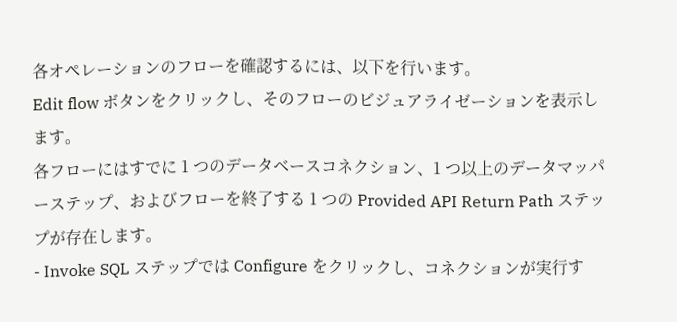各オペレーションのフローを確認するには、以下を行います。
Edit flow ボタンをクリックし、そのフローのビジュアライゼーションを表示します。
各フローにはすでに 1 つのデータベースコネクション、1 つ以上のデータマッパーステップ、およびフローを終了する 1 つの Provided API Return Path ステップが存在します。
- Invoke SQL ステップでは Configure をクリックし、コネクションが実行す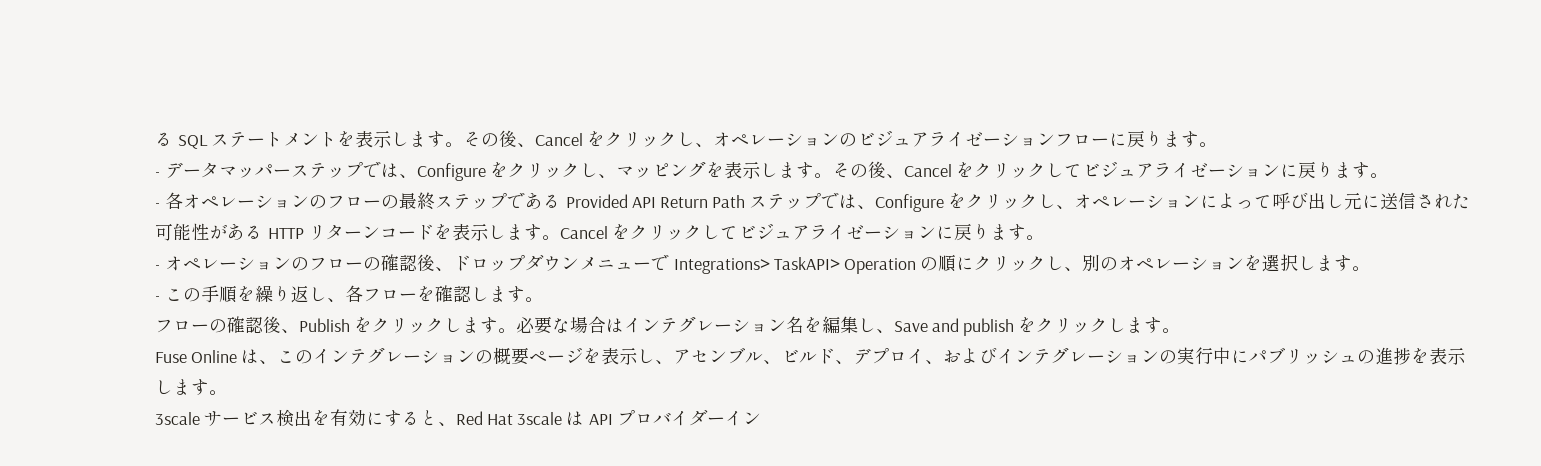る SQL ステートメントを表示します。その後、Cancel をクリックし、オペレーションのビジュアライゼーションフローに戻ります。
- データマッパーステップでは、Configure をクリックし、マッピングを表示します。その後、Cancel をクリックしてビジュアライゼーションに戻ります。
- 各オペレーションのフローの最終ステップである Provided API Return Path ステップでは、Configure をクリックし、オペレーションによって呼び出し元に送信された可能性がある HTTP リターンコードを表示します。Cancel をクリックしてビジュアライゼーションに戻ります。
- オペレーションのフローの確認後、ドロップダウンメニューで Integrations> TaskAPI> Operation の順にクリックし、別のオペレーションを選択します。
- この手順を繰り返し、各フローを確認します。
フローの確認後、Publish をクリックします。必要な場合はインテグレーション名を編集し、Save and publish をクリックします。
Fuse Online は、このインテグレーションの概要ページを表示し、アセンブル、ビルド、デプロイ、およびインテグレーションの実行中にパブリッシュの進捗を表示します。
3scale サービス検出を有効にすると、Red Hat 3scale は API プロバイダーイン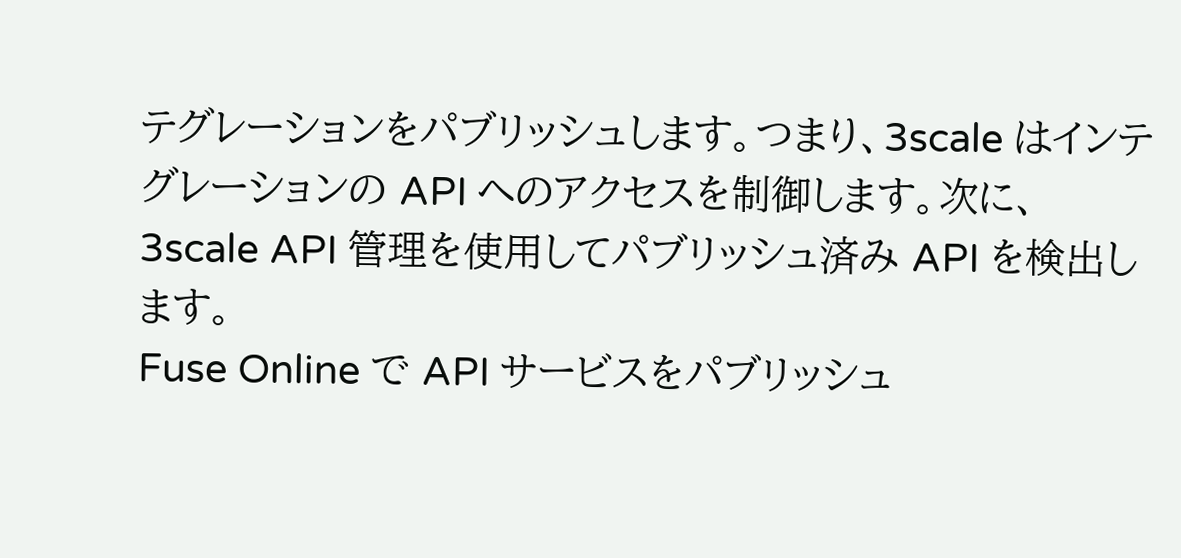テグレーションをパブリッシュします。つまり、3scale はインテグレーションの API へのアクセスを制御します。次に、3scale API 管理を使用してパブリッシュ済み API を検出します。
Fuse Online で API サービスをパブリッシュ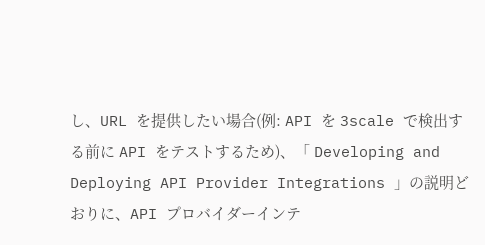し、URL を提供したい場合(例: API を 3scale で検出する前に API をテストするため)、「 Developing and Deploying API Provider Integrations 」の説明どおりに、API プロバイダーインテ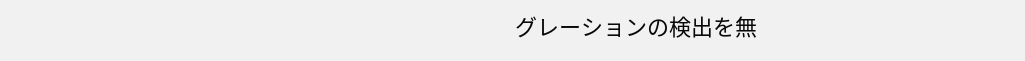グレーションの検出を無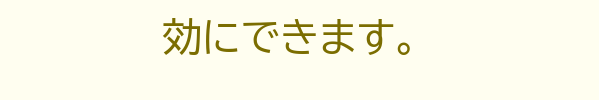効にできます。